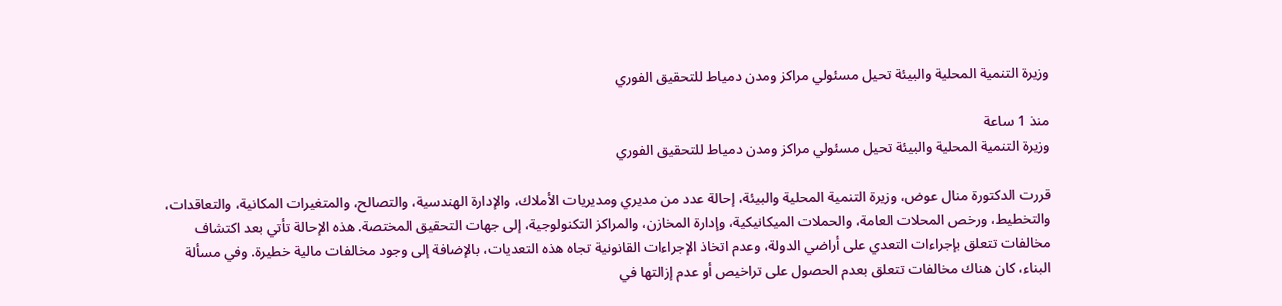وزيرة التنمية المحلية والبيئة تحيل مسئولي مراكز ومدن دمياط للتحقيق الفوري

منذ 1 ساعة
وزيرة التنمية المحلية والبيئة تحيل مسئولي مراكز ومدن دمياط للتحقيق الفوري

قررت الدكتورة منال عوض، وزيرة التنمية المحلية والبيئة، إحالة عدد من مديري ومديريات الأملاك، والإدارة الهندسية، والتصالح، والمتغيرات المكانية، والتعاقدات، والتخطيط، ورخص المحلات العامة، والحملات الميكانيكية، وإدارة المخازن، والمراكز التكنولوجية، إلى جهات التحقيق المختصة. هذه الإحالة تأتي بعد اكتشاف مخالفات تتعلق بإجراءات التعدي على أراضي الدولة، وعدم اتخاذ الإجراءات القانونية تجاه هذه التعديات، بالإضافة إلى وجود مخالفات مالية خطيرة. وفي مسألة البناء، كان هناك مخالفات تتعلق بعدم الحصول على تراخيص أو عدم إزالتها في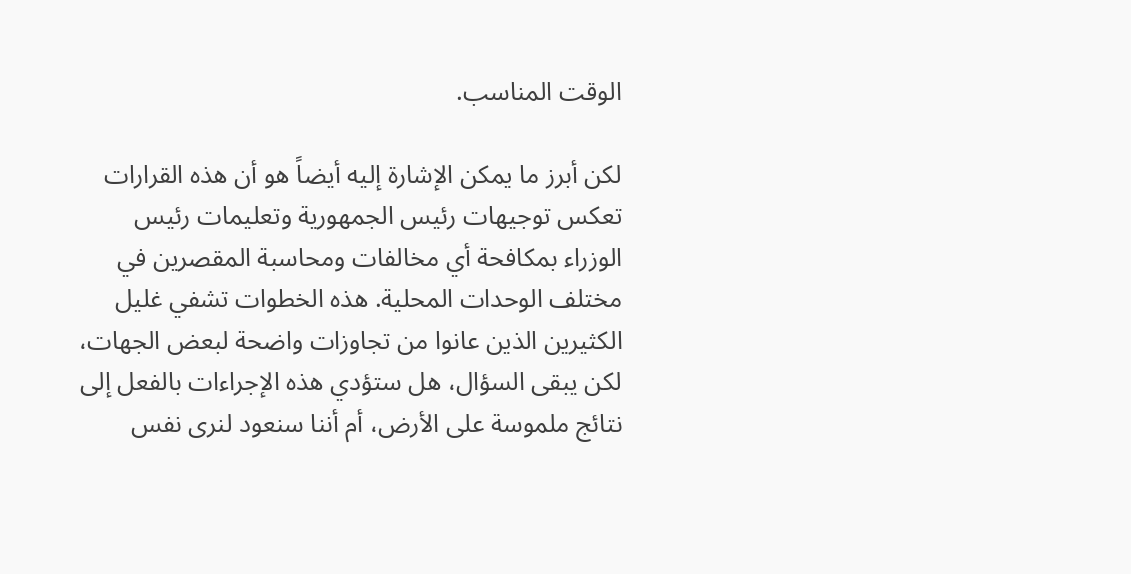الوقت المناسب.

لكن أبرز ما يمكن الإشارة إليه أيضاً هو أن هذه القرارات تعكس توجيهات رئيس الجمهورية وتعليمات رئيس الوزراء بمكافحة أي مخالفات ومحاسبة المقصرين في مختلف الوحدات المحلية. هذه الخطوات تشفي غليل الكثيرين الذين عانوا من تجاوزات واضحة لبعض الجهات، لكن يبقى السؤال، هل ستؤدي هذه الإجراءات بالفعل إلى نتائج ملموسة على الأرض، أم أننا سنعود لنرى نفس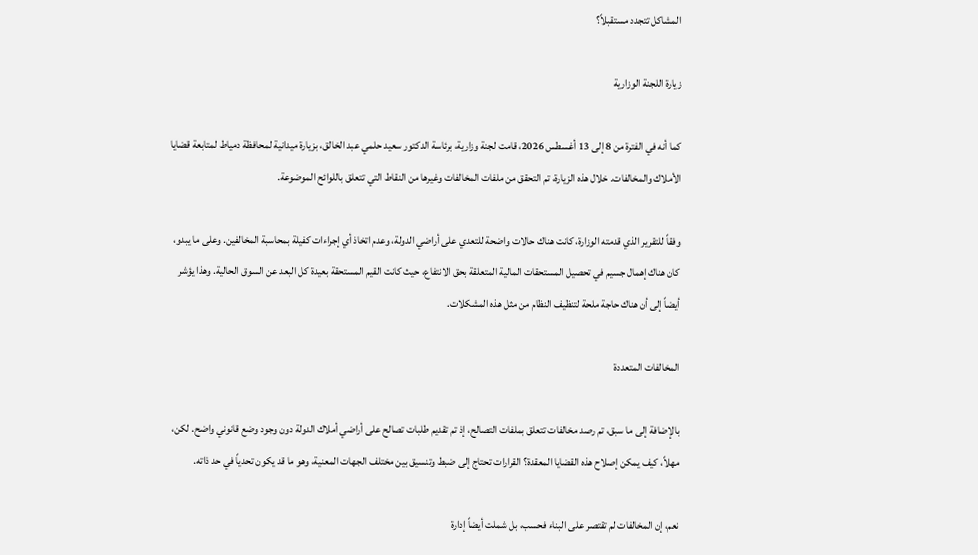المشاكل تتجدد مستقبلاً؟

زيارة اللجنة الوزارية

كما أنه في الفترة من 8 إلى 13 أغسطس 2026، قامت لجنة وزارية، برئاسة الدكتور سعيد حلمي عبد الخالق، بزيارة ميدانية لمحافظة دمياط لمتابعة قضايا الأملاك والمخالفات. خلال هذه الزيارة، تم التحقق من ملفات المخالفات وغيرها من النقاط التي تتعلق باللوائح الموضوعة.

وفقاً للتقرير الذي قدمته الوزارة، كانت هناك حالات واضحة للتعدي على أراضي الدولة، وعدم اتخاذ أي إجراءات كفيلة بمحاسبة المخالفين. وعلى ما يبدو، كان هناك إهمال جسيم في تحصيل المستحقات المالية المتعلقة بحق الانتفاع، حيث كانت القيم المستحقة بعيدة كل البعد عن السوق الحالية. وهذا يؤشر أيضاً إلى أن هناك حاجة ملحة لتنظيف النظام من مثل هذه المشكلات.

المخالفات المتعددة

بالإضافة إلى ما سبق، تم رصد مخالفات تتعلق بملفات التصالح، إذ تم تقديم طلبات تصالح على أراضي أملاك الدولة دون وجود وضع قانوني واضح. لكن، مهلاً، كيف يمكن إصلاح هذه القضايا المعقدة؟ القرارات تحتاج إلى ضبط وتنسيق بين مختلف الجهات المعنية، وهو ما قد يكون تحدياً في حد ذاته.

نعم، إن المخالفات لم تقتصر على البناء فحسب، بل شملت أيضاً إدارة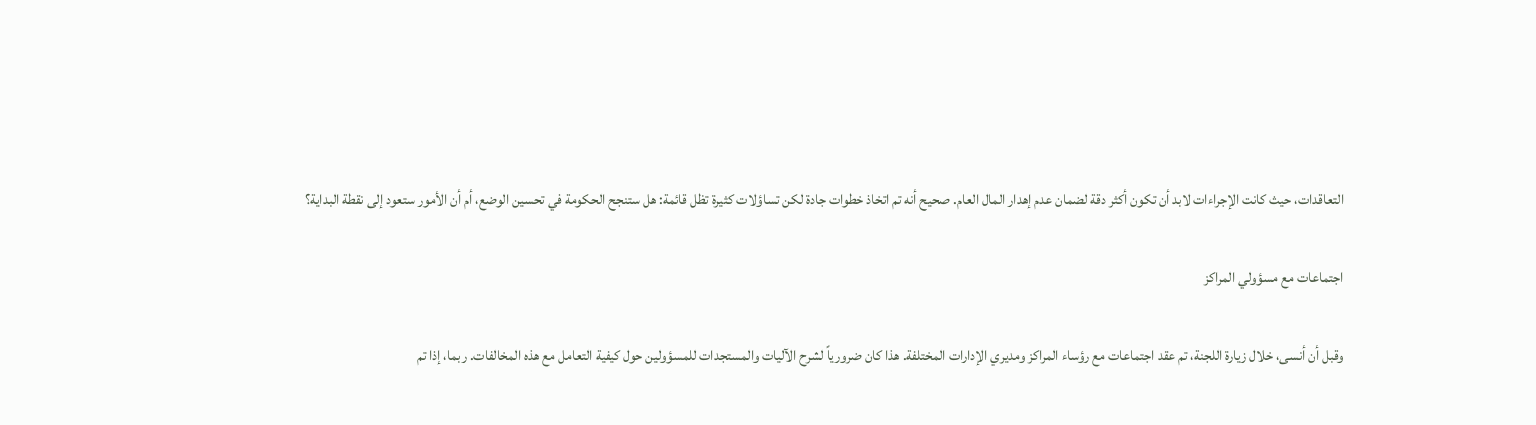التعاقدات، حيث كانت الإجراءات لابد أن تكون أكثر دقة لضمان عدم إهدار المال العام. صحيح أنه تم اتخاذ خطوات جادة لكن تساؤلات كثيرة تظل قائمة: هل ستنجح الحكومة في تحسين الوضع، أم أن الأمور ستعود إلى نقطة البداية؟

اجتماعات مع مسؤولي المراكز

وقبل أن أنسى، خلال زيارة اللجنة، تم عقد اجتماعات مع رؤساء المراكز ومديري الإدارات المختلفة. هذا كان ضرورياً لشرح الآليات والمستجدات للمسؤولين حول كيفية التعامل مع هذه المخالفات. ربما، إذا تم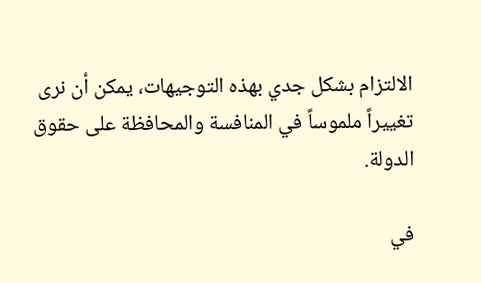الالتزام بشكل جدي بهذه التوجيهات، يمكن أن نرى تغييراً ملموساً في المنافسة والمحافظة على حقوق الدولة.

في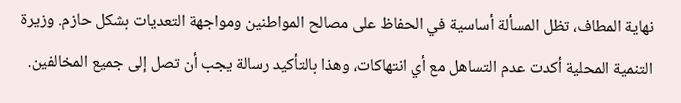نهاية المطاف، تظل المسألة أساسية في الحفاظ على مصالح المواطنين ومواجهة التعديات بشكل حازم. وزيرة التنمية المحلية أكدت عدم التساهل مع أي انتهاكات، وهذا بالتأكيد رسالة يجب أن تصل إلى جميع المخالفين.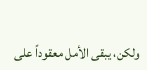ولكن، يبقى الأمل معقوداً على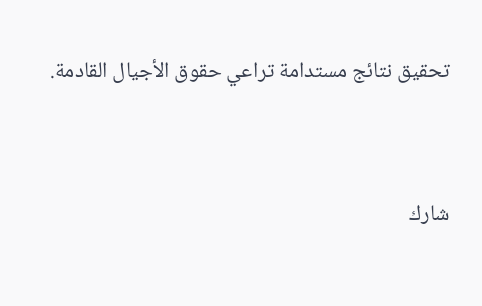تحقيق نتائج مستدامة تراعي حقوق الأجيال القادمة.


شارك